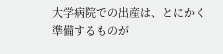大学病院での出産は、とにかく準備するものが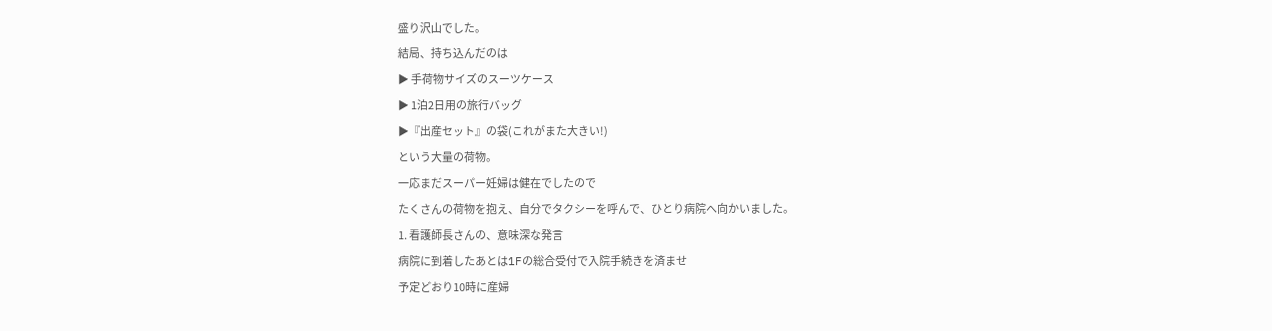盛り沢山でした。
結局、持ち込んだのは
▶ 手荷物サイズのスーツケース
▶ 1泊2日用の旅行バッグ
▶『出産セット』の袋(これがまた大きい!)
という大量の荷物。
一応まだスーパー妊婦は健在でしたので
たくさんの荷物を抱え、自分でタクシーを呼んで、ひとり病院へ向かいました。
1. 看護師長さんの、意味深な発言
病院に到着したあとは1Fの総合受付で入院手続きを済ませ
予定どおり10時に産婦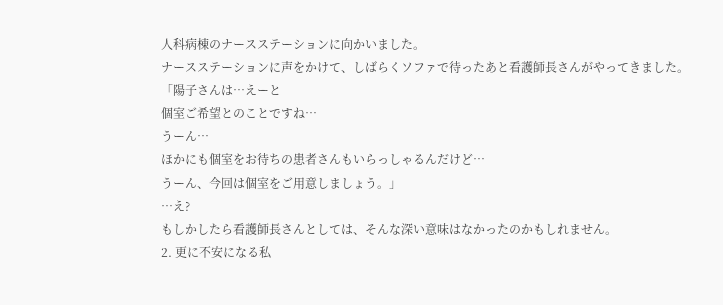人科病棟のナースステーションに向かいました。
ナースステーションに声をかけて、しばらくソファで待ったあと看護師長さんがやってきました。
「陽子さんは…えーと
個室ご希望とのことですね…
うーん…
ほかにも個室をお待ちの患者さんもいらっしゃるんだけど…
うーん、今回は個室をご用意しましょう。」
…え?
もしかしたら看護師長さんとしては、そんな深い意味はなかったのかもしれません。
2. 更に不安になる私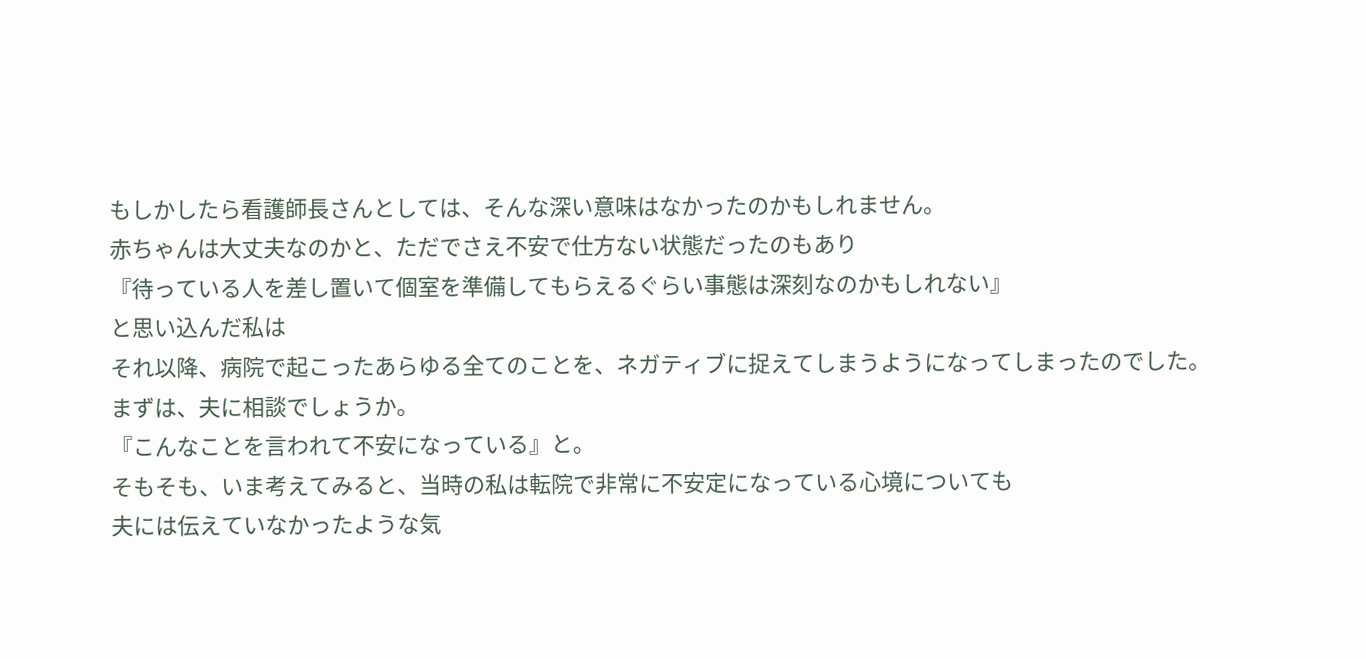もしかしたら看護師長さんとしては、そんな深い意味はなかったのかもしれません。
赤ちゃんは大丈夫なのかと、ただでさえ不安で仕方ない状態だったのもあり
『待っている人を差し置いて個室を準備してもらえるぐらい事態は深刻なのかもしれない』
と思い込んだ私は
それ以降、病院で起こったあらゆる全てのことを、ネガティブに捉えてしまうようになってしまったのでした。
まずは、夫に相談でしょうか。
『こんなことを言われて不安になっている』と。
そもそも、いま考えてみると、当時の私は転院で非常に不安定になっている心境についても
夫には伝えていなかったような気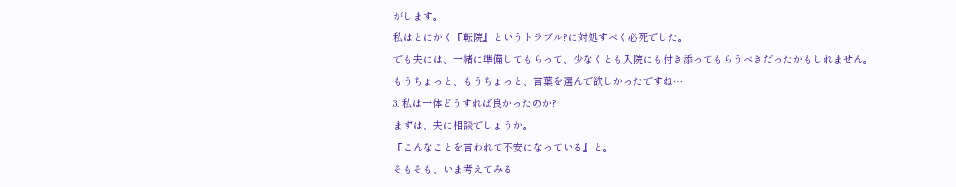がします。
私はとにかく『転院』というトラブル?に対処すべく必死でした。
でも夫には、一緒に準備してもらって、少なくとも入院にも付き添ってもらうべきだったかもしれません。
もうちょっと、もうちょっと、言葉を選んで欲しかったですね…
3. 私は一体どうすれば良かったのか?
まずは、夫に相談でしょうか。
『こんなことを言われて不安になっている』と。
そもそも、いま考えてみる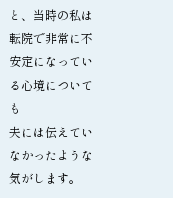と、当時の私は転院で非常に不安定になっている心境についても
夫には伝えていなかったような気がします。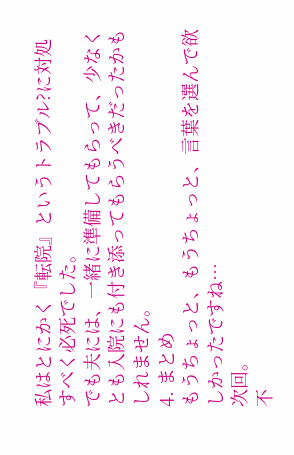私はとにかく『転院』というトラブル?に対処すべく必死でした。
でも夫には、一緒に準備してもらって、少なくとも入院にも付き添ってもらうべきだったかもしれません。
4. まとめ
もうちょっと、もうちょっと、言葉を選んで欲しかったですね…
次回。
不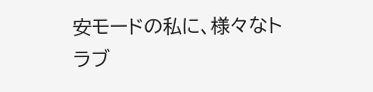安モードの私に、様々なトラブ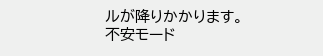ルが降りかかります。
不安モード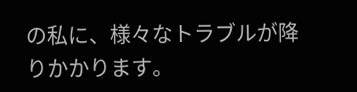の私に、様々なトラブルが降りかかります。